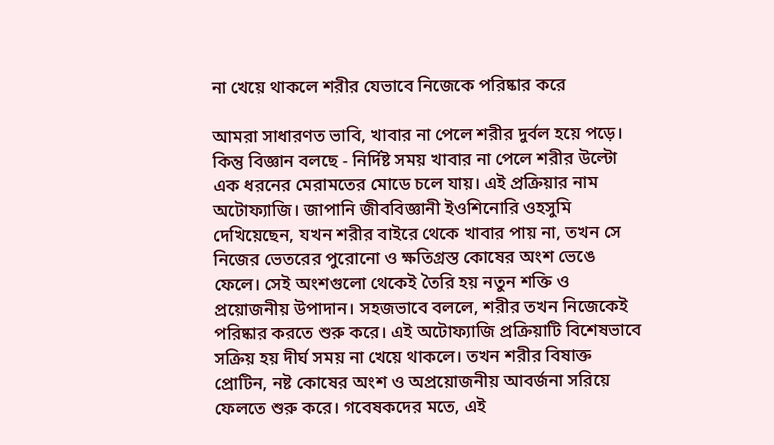না খেয়ে থাকলে শরীর যেভাবে নিজেকে পরিষ্কার করে

আমরা সাধারণত ভাবি, খাবার না পেলে শরীর দুর্বল হয়ে পড়ে। কিন্তু বিজ্ঞান বলছে - নির্দিষ্ট সময় খাবার না পেলে শরীর উল্টো এক ধরনের মেরামতের মোডে চলে যায়। এই প্রক্রিয়ার নাম অটোফ্যাজি। জাপানি জীববিজ্ঞানী ইওশিনোরি ওহসুমি দেখিয়েছেন, যখন শরীর বাইরে থেকে খাবার পায় না, তখন সে নিজের ভেতরের পুরোনো ও ক্ষতিগ্রস্ত কোষের অংশ ভেঙে ফেলে। সেই অংশগুলো থেকেই তৈরি হয় নতুন শক্তি ও প্রয়োজনীয় উপাদান। সহজভাবে বললে, শরীর তখন নিজেকেই পরিষ্কার করতে শুরু করে। এই অটোফ্যাজি প্রক্রিয়াটি বিশেষভাবে সক্রিয় হয় দীর্ঘ সময় না খেয়ে থাকলে। তখন শরীর বিষাক্ত প্রোটিন, নষ্ট কোষের অংশ ও অপ্রয়োজনীয় আবর্জনা সরিয়ে ফেলতে শুরু করে। গবেষকদের মতে, এই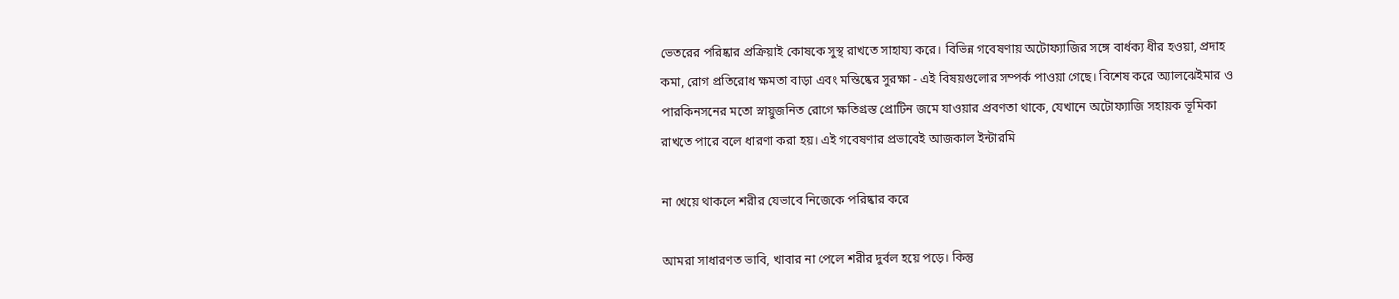ভেতরের পরিষ্কার প্রক্রিয়াই কোষকে সুস্থ রাখতে সাহায্য করে। বিভিন্ন গবেষণায় অটোফ্যাজির সঙ্গে বার্ধক্য ধীর হওয়া, প্রদাহ কমা, রোগ প্রতিরোধ ক্ষমতা বাড়া এবং মস্তিষ্কের সুরক্ষা - এই বিষয়গুলোর সম্পর্ক পাওয়া গেছে। বিশেষ করে অ্যালঝেইমার ও পারকিনসনের মতো স্নায়ুজনিত রোগে ক্ষতিগ্রস্ত প্রোটিন জমে যাওয়ার প্রবণতা থাকে, যেখানে অটোফ্যাজি সহায়ক ভূমিকা রাখতে পারে বলে ধারণা করা হয়। এই গবেষণার প্রভাবেই আজকাল ইন্টারমি

না খেয়ে থাকলে শরীর যেভাবে নিজেকে পরিষ্কার করে

আমরা সাধারণত ভাবি, খাবার না পেলে শরীর দুর্বল হয়ে পড়ে। কিন্তু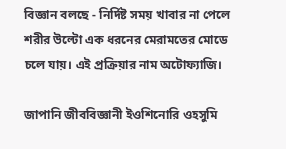বিজ্ঞান বলছে - নির্দিষ্ট সময় খাবার না পেলে শরীর উল্টো এক ধরনের মেরামতের মোডে চলে যায়। এই প্রক্রিয়ার নাম অটোফ্যাজি।

জাপানি জীববিজ্ঞানী ইওশিনোরি ওহসুমি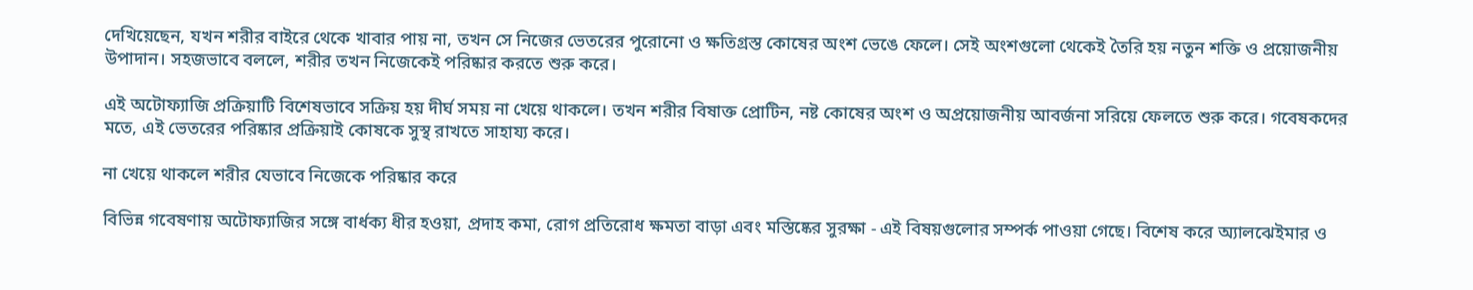দেখিয়েছেন, যখন শরীর বাইরে থেকে খাবার পায় না, তখন সে নিজের ভেতরের পুরোনো ও ক্ষতিগ্রস্ত কোষের অংশ ভেঙে ফেলে। সেই অংশগুলো থেকেই তৈরি হয় নতুন শক্তি ও প্রয়োজনীয় উপাদান। সহজভাবে বললে, শরীর তখন নিজেকেই পরিষ্কার করতে শুরু করে।

এই অটোফ্যাজি প্রক্রিয়াটি বিশেষভাবে সক্রিয় হয় দীর্ঘ সময় না খেয়ে থাকলে। তখন শরীর বিষাক্ত প্রোটিন, নষ্ট কোষের অংশ ও অপ্রয়োজনীয় আবর্জনা সরিয়ে ফেলতে শুরু করে। গবেষকদের মতে, এই ভেতরের পরিষ্কার প্রক্রিয়াই কোষকে সুস্থ রাখতে সাহায্য করে।

না খেয়ে থাকলে শরীর যেভাবে নিজেকে পরিষ্কার করে

বিভিন্ন গবেষণায় অটোফ্যাজির সঙ্গে বার্ধক্য ধীর হওয়া, প্রদাহ কমা, রোগ প্রতিরোধ ক্ষমতা বাড়া এবং মস্তিষ্কের সুরক্ষা - এই বিষয়গুলোর সম্পর্ক পাওয়া গেছে। বিশেষ করে অ্যালঝেইমার ও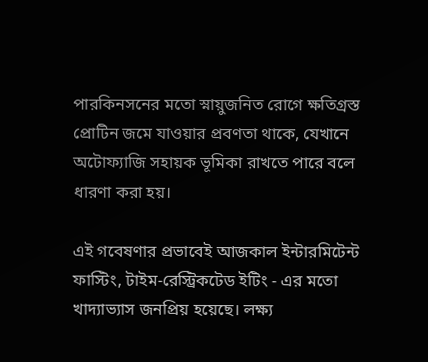পারকিনসনের মতো স্নায়ুজনিত রোগে ক্ষতিগ্রস্ত প্রোটিন জমে যাওয়ার প্রবণতা থাকে, যেখানে অটোফ্যাজি সহায়ক ভূমিকা রাখতে পারে বলে ধারণা করা হয়।

এই গবেষণার প্রভাবেই আজকাল ইন্টারমিটেন্ট ফাস্টিং, টাইম-রেস্ট্রিকটেড ইটিং - এর মতো খাদ্যাভ্যাস জনপ্রিয় হয়েছে। লক্ষ্য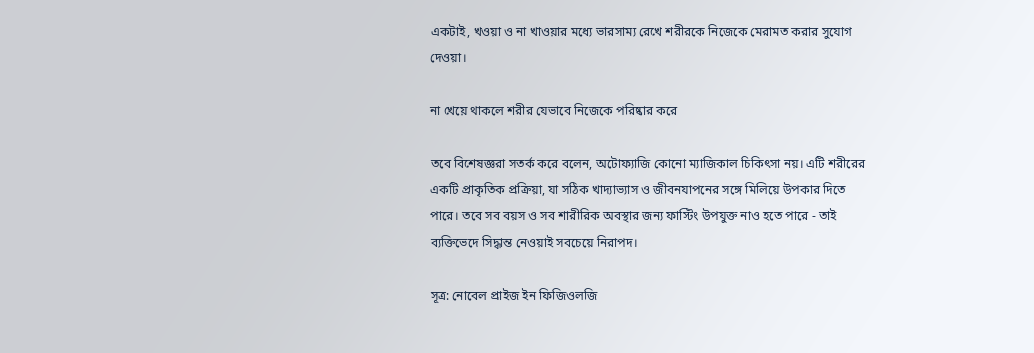একটাই, খওয়া ও না খাওয়ার মধ্যে ভারসাম্য রেখে শরীরকে নিজেকে মেরামত করার সুযোগ দেওয়া।

না খেয়ে থাকলে শরীর যেভাবে নিজেকে পরিষ্কার করে

তবে বিশেষজ্ঞরা সতর্ক করে বলেন, অটোফ্যাজি কোনো ম্যাজিকাল চিকিৎসা নয়। এটি শরীরের একটি প্রাকৃতিক প্রক্রিয়া, যা সঠিক খাদ্যাভ্যাস ও জীবনযাপনের সঙ্গে মিলিয়ে উপকার দিতে পারে। তবে সব বয়স ও সব শারীরিক অবস্থার জন্য ফাস্টিং উপযুক্ত নাও হতে পারে - তাই ব্যক্তিভেদে সিদ্ধান্ত নেওয়াই সবচেয়ে নিরাপদ।

সূত্র: নোবেল প্রাইজ ইন ফিজিওলজি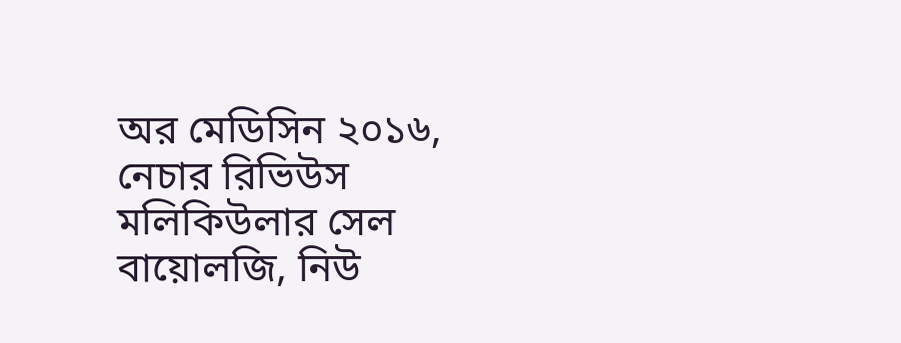অর মেডিসিন ২০১৬, নেচার রিভিউস মলিকিউলার সেল বায়োলজি, নিউ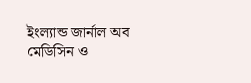ইংল্যান্ড জার্নাল অব মেডিসিন ও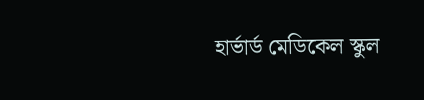হার্ভার্ড মেডিকেল স্কুল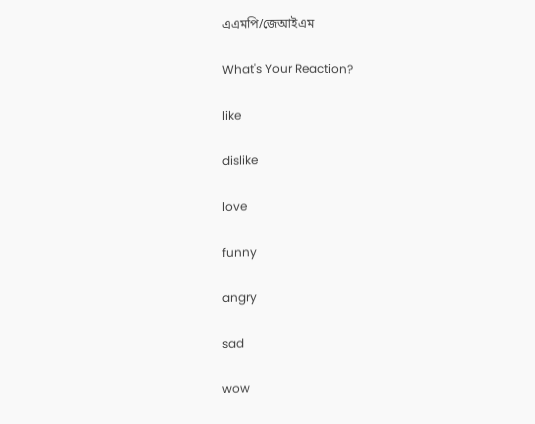এএমপি/জেআইএম

What's Your Reaction?

like

dislike

love

funny

angry

sad

wow